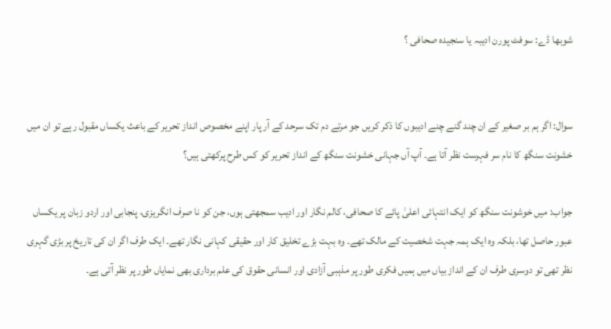شوبھا ڈے: سوفٹ پورن ادیبہ یا سنجیدہ صحافی ؟


سوال: اگر ہم بر صغیر کے ان چند گنے چنے ادیبوں کا ذکر کریں جو مرتے دم تک سرحد کے آر پار اپنے مخصوص انداز تحریر کے باعث یکساں مقبول رہے تو ان میں خشونت سنگھ کا نام سر فہرست نظر آتا ہے۔ آپ آں جہانی خشونت سنگھ کے انداز تحریر کو کس طرح پرکھتی ہیں؟

جواب: میں خوشونت سنگھ کو ایک انتہائی اعلیٰ پائے کا صحافی، کالم نگار اور ادیب سمجھتی ہوں، جن کو نا صرف انگریزی، پنجابی اور اردو زبان پر یکساں عبور حاصل تھا، بلکہ وہ ایک ہمہ جہت شخصیت کے مالک تھے۔ وہ بہت بڑے تخلیق کار اور حقیقی کہانی نگار تھے۔ ایک طرف اگر ان کی تاریخ پر بڑی گہری نظر تھی تو دوسری طرف ان کے انداز بیاں میں ہمیں فکری طور پر مذہبی آزادی اور انسانی حقوق کی علم برداری بھی نمایاں طور پر نظر آتی ہے۔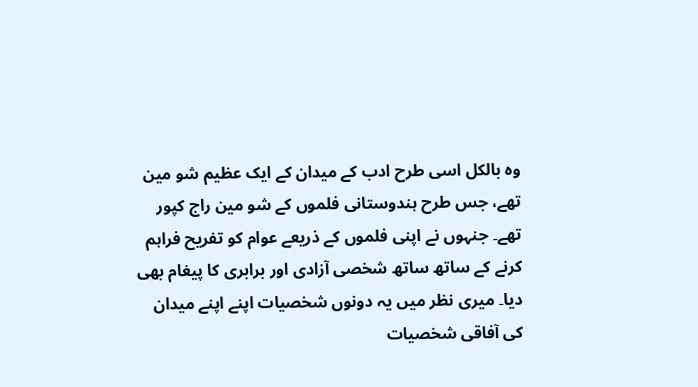وہ بالکل اسی طرح ادب کے میدان کے ایک عظیم شو مین تھے، جس طرح ہندوستانی فلموں کے شو مین راج کپور تھے۔ جنہوں نے اپنی فلموں کے ذریعے عوام کو تفریح فراہم کرنے کے ساتھ ساتھ شخصی آزادی اور برابری کا پیغام بھی دیا۔ میری نظر میں یہ دونوں شخصیات اپنے اپنے میدان کی آفاقی شخصیات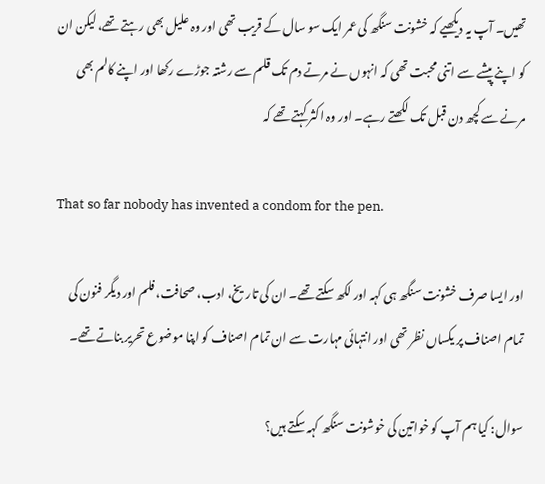تھیں۔ آپ یہ دیکھیے کہ خشونت سنگھ کی عمر ایک سو سال کے قریب تھی اور وہ علیل بھی رہتے تھے، لیکن ان کو اپنے پیشے سے اتنی محبت تھی کہ انہوں نے مرتے دم تک قلم سے رشتہ جوڑے رکھا اور اپنے کالم بھی مرنے سے کچھ دن قبل تک لکھتے رہے۔ اور وہ اکثر کہتے تھے کہ

That so far nobody has invented a condom for the pen.

اور ایسا صرف خشونت سنگھ ہی کہہ اور لکھ سکتے تھے۔ ان کی تاریخ، ادب، صحافت، فلم اور دیگر فنون کی تمام اصناف پر یکساں نظر تھی اور انتہائی مہارت سے ان تمام اصناف کو اپنا موضوع تحریر بناتے تھے۔

سوال: کیا ہم آپ کو خواتین کی خوشونت سنگھ کہہ سکتے ہیں؟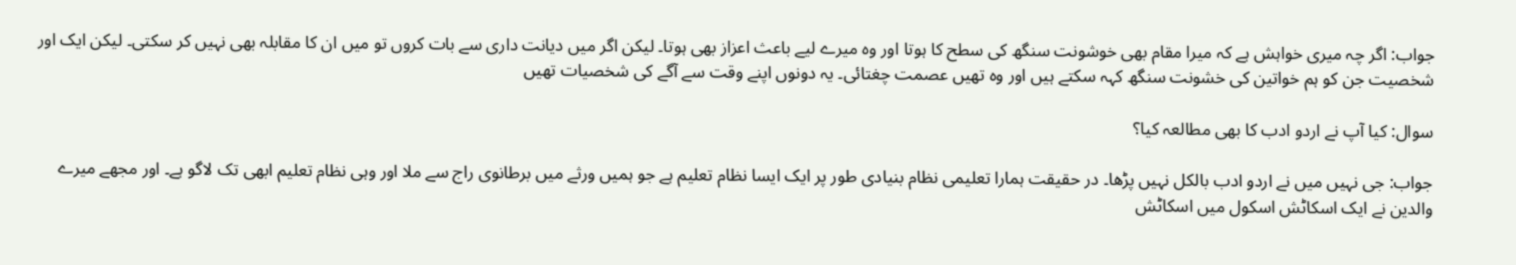جواب: اگر چہ میری خواہش ہے کہ میرا مقام بھی خوشونت سنگھ کی سطح کا ہوتا اور وہ میرے لیے باعث اعزاز بھی ہوتا۔ لیکن اگر میں دیانت داری سے بات کروں تو میں ان کا مقابلہ بھی نہیں کر سکتی۔ لیکن ایک اور شخصیت جن کو ہم خواتین کی خشونت سنگھ کہہ سکتے ہیں اور وہ تھیں عصمت چغتائی۔ یہ دونوں اپنے وقت سے آگے کی شخصیات تھیں

سوال: کیا آپ نے اردو ادب کا بھی مطالعہ کیا؟

جواب: جی نہیں میں نے اردو ادب بالکل نہیں پڑھا۔ در حقیقت ہمارا تعلیمی نظام بنیادی طور پر ایک ایسا نظام تعلیم ہے جو ہمیں ورثے میں برطانوی راج سے ملا اور وہی نظام تعلیم ابھی تک لاگو ہے۔ اور مجھے میرے والدین نے ایک اسکاٹش اسکول میں اسکاٹش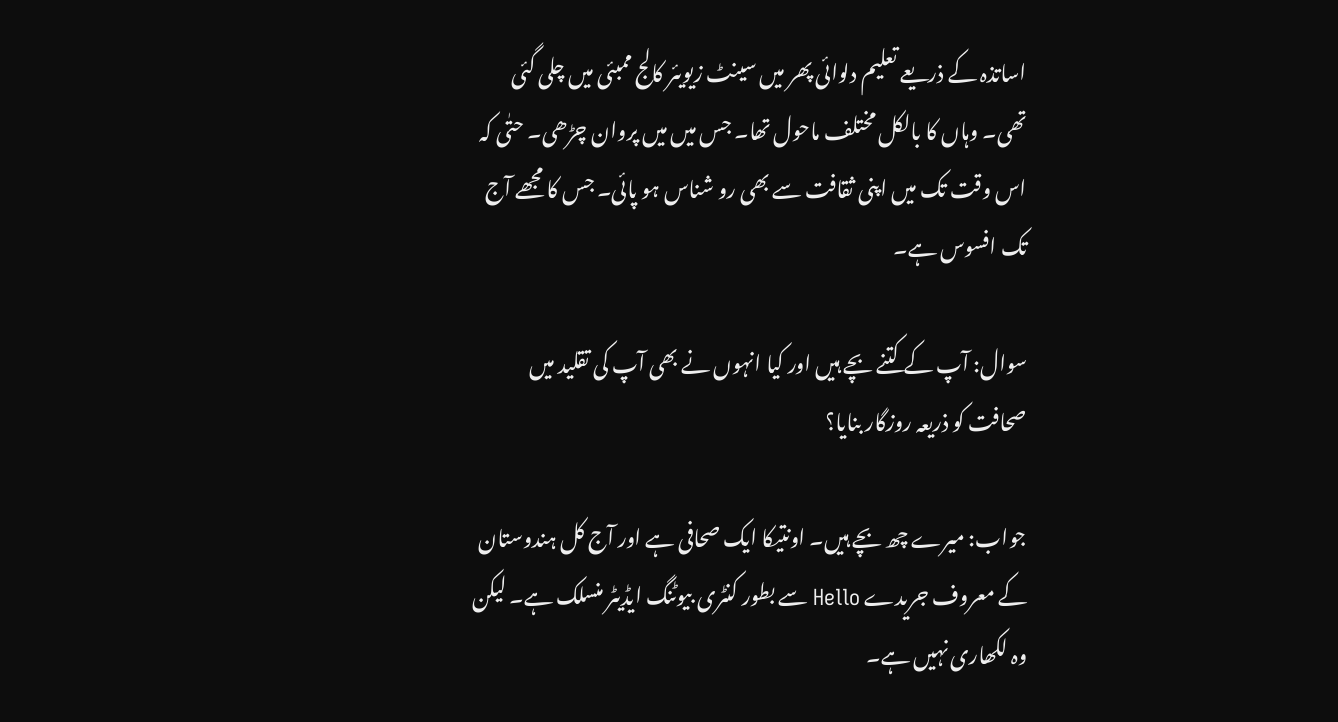اساتذہ کے ذریعے تعلیم دلوائی پھر میں سینٹ زیویئر کالج ممبئی میں چلی گئی تھی۔ وہاں کا بالکل مختلف ماحول تھا۔ جس میں میں پروان چڑھی۔ حتٰی کہ اس وقت تک میں اپنی ثقافت سے بھی رو شناس ہو پائی۔ جس کا مجھے آج تک افسوس ہے۔

سوال: آپ کے کتنے بچے ہیں اور کیا انہوں نے بھی آپ کی تقلید میں صحافت کو ذریعہ روزگار بنایا؟

جواب: میرے چھ بچے ہیں۔ اونتیکا ایک صحافی ہے اور آج کل ہندوستان کے معروف جریدے Hello سے بطور کنٹری بیوٹنگ ایڈیٹر منسلک ہے۔ لیکن وہ لکھاری نہیں ہے۔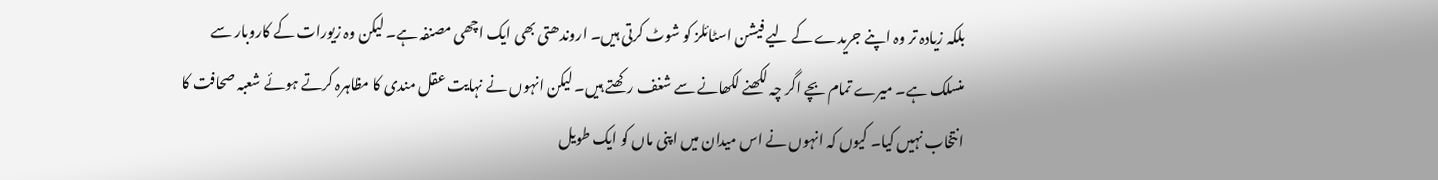بلکہ زیادہ تر وہ اپنے جریدے کے لیے فیشن اسٹائلز کو شوٹ کرتی ہیں۔ اروندھتی بھی ایک اچھی مصنفہ ہے۔ لیکن وہ زیورات کے کاروبار سے منسلک ہے۔ میرے تمام بچے اگر چہ لکھنے لکھانے سے شغف رکھتے ہیں۔ لیکن انہوں نے نہایت عقل مندی کا مظاہرہ کرتے ہوئے شعبہ صحافت کا انتخاب نہیں کیا۔ کیوں کہ انہوں نے اس میدان میں اپنی ماں کو ایک طویل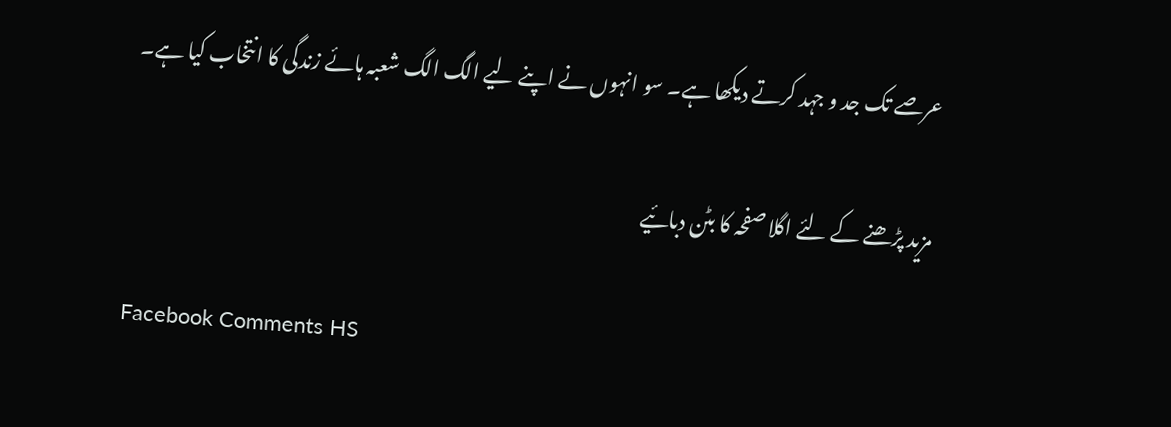عرصے تک جد و جہد کرتے دیکھا ہے۔ سو انہوں نے اپنے لیے الگ الگ شعبہ ہائے زندگی کا انتخاب کیا ہے۔

مزید پڑھنے کے لئے اگلا صفحہ کا بٹن دبائیے

Facebook Comments HS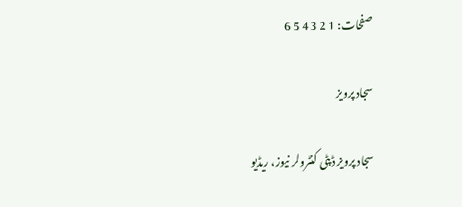صفحات: 1 2 3 4 5 6

سجاد پرویز

سجاد پرویز ڈپٹی کنٹرولر نیوز، ریڈیو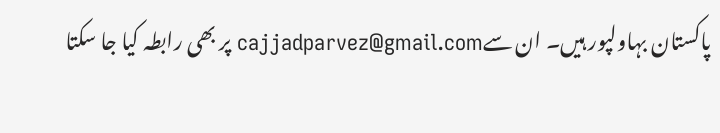پاکستان بہاولپور ہیں۔ ان سےcajjadparvez@gmail.com پر بھی رابطہ کیا جا سکتا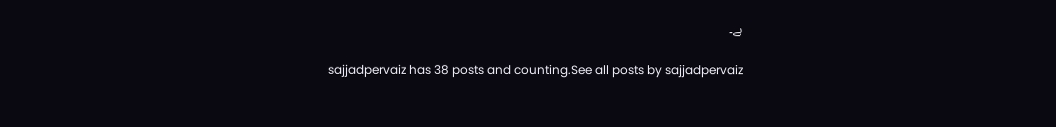ہے۔

sajjadpervaiz has 38 posts and counting.See all posts by sajjadpervaiz